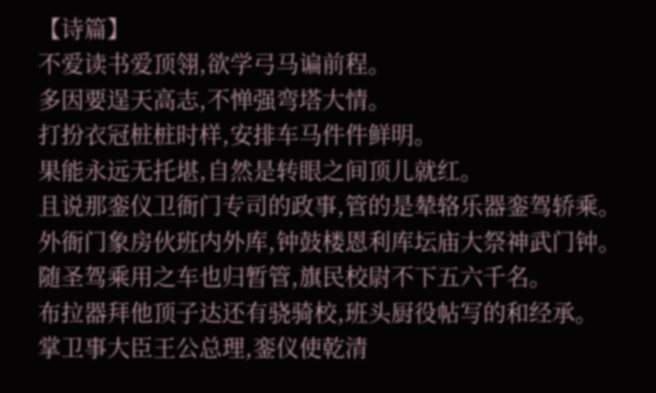【诗篇】
不爱读书爱顶翎,欲学弓马谝前程。
多因要逞天高志,不惮强弯塔大情。
打扮衣冠桩桩时样,安排车马件件鲜明。
果能永远无托堪,自然是转眼之间顶儿就红。
且说那銮仪卫衙门专司的政事,管的是辇辂乐器銮驾轿乘。
外衙门象房伙班内外库,钟鼓楼恩利库坛庙大祭神武门钟。
随圣驾乘用之车也归暂管,旗民校尉不下五六千名。
布拉器拜他顶子达还有骁骑校,班头厨役帖写的和经承。
掌卫事大臣王公总理,銮仪使乾清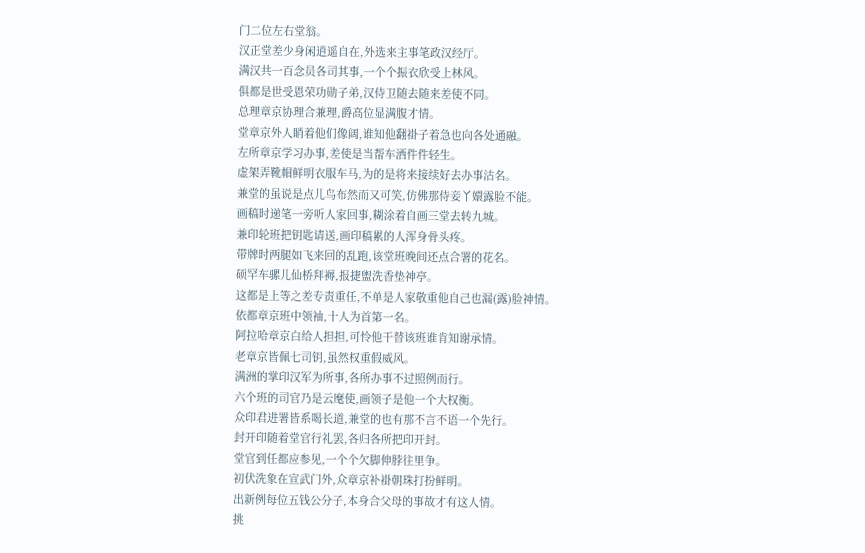门二位左右堂翁。
汉正堂差少身闲逍遥自在,外选来主事笔政汉经厅。
满汉共一百念员各司其事,一个个振衣欣受上林风。
俱都是世受恩荣功勋子弟,汉侍卫随去随来差使不同。
总理章京协理合兼理,爵高位显满腹才情。
堂章京外人睄着他们像阔,谁知他翻褂子着急也向各处通融。
左所章京学习办事,差使是当帮车洒件件轻生。
虚架弄靴帽鲜明衣服车马,为的是将来接续好去办事沽名。
兼堂的虽说是点儿鸟布然而又可笑,仿佛那侍妾丫嬛露脸不能。
画稿时递笔一旁听人家回事,糊涂着自画三堂去转九城。
兼印轮班把钥匙请送,画印稿累的人浑身骨头疼。
带牌时两腿如飞来回的乱跑,该堂班晚间还点合署的花名。
硕罕车骡儿仙桥拜褥,报捷盥洗香垫神亭。
这都是上等之差专责重任,不单是人家敬重他自己也漏(露)脸神情。
依都章京班中领袖,十人为首第一名。
阿拉哈章京白给人担担,可怜他干替该班谁肯知谢承情。
老章京皆佩七司钥,虽然权重假威风。
满洲的掌印汉军为所事,各所办事不过照例而行。
六个班的司官乃是云麾使,画领子是他一个大权衡。
众印君进署皆系喝长道,兼堂的也有那不言不语一个先行。
封开印随着堂官行礼罢,各归各所把印开封。
堂官到任都应参见,一个个欠脚伸脖往里争。
初伏洗象在宣武门外,众章京补褂朝珠打扮鲜明。
出新例每位五钱公分子,本身合父母的事故才有这人情。
挑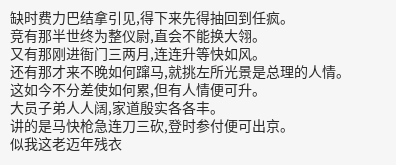缺时费力巴结拿引见,得下来先得抽回到任疯。
竞有那半世终为整仪尉,直会不能换大翎。
又有那刚进衙门三两月,连连升等快如风。
还有那才来不晚如何蹿马,就挑左所光景是总理的人情。
这如今不分差使如何累,但有人情便可升。
大员子弟人人阔,家道殷实各各丰。
讲的是马快枪急连刀三砍,登时参付便可出京。
似我这老迈年残衣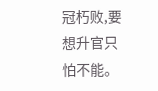冠朽败,要想升官只怕不能。